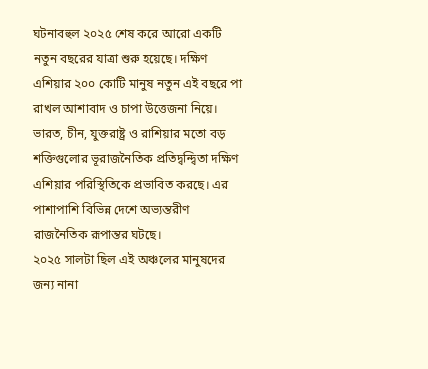ঘটনাবহুল ২০২৫ শেষ করে আরো একটি নতুন বছরের যাত্রা শুরু হয়েছে। দক্ষিণ এশিয়ার ২০০ কোটি মানুষ নতুন এই বছরে পা রাখল আশাবাদ ও চাপা উত্তেজনা নিয়ে। ভারত, চীন, যুক্তরাষ্ট্র ও রাশিয়ার মতো বড় শক্তিগুলোর ভূরাজনৈতিক প্রতিদ্বন্দ্বিতা দক্ষিণ এশিয়ার পরিস্থিতিকে প্রভাবিত করছে। এর পাশাপাশি বিভিন্ন দেশে অভ্যন্তরীণ রাজনৈতিক রূপান্তর ঘটছে।
২০২৫ সালটা ছিল এই অঞ্চলের মানুষদের জন্য নানা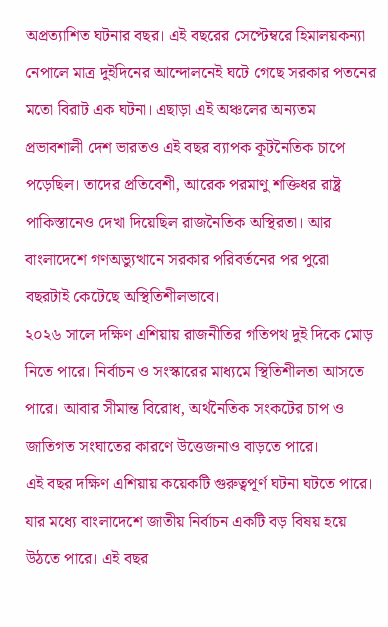অপ্রত্যাশিত ঘটনার বছর। এই বছরের সেপ্টেম্বরে হিমালয়কন্যা নেপালে মাত্র দুইদিনের আন্দোলনেই ঘটে গেছে সরকার পতনের মতো বিরাট এক ঘটনা। এছাড়া এই অঞ্চলের অন্যতম প্রভাবশালী দেশ ভারতও এই বছর ব্যাপক কূটনৈতিক চাপে পড়েছিল। তাদের প্রতিবেশী, আরেক পরমাণু শক্তিধর রাষ্ট্র পাকিস্তানেও দেখা দিয়েছিল রাজনৈতিক অস্থিরতা। আর বাংলাদেশে গণঅভ্যুত্থানে সরকার পরিবর্তনের পর পুরো বছরটাই কেটেছে অস্থিতিশীলভাবে।
২০২৬ সালে দক্ষিণ এশিয়ায় রাজনীতির গতিপথ দুই দিকে মোড় নিতে পারে। নির্বাচন ও সংস্কারের মাধ্যমে স্থিতিশীলতা আসতে পারে। আবার সীমান্ত বিরোধ, অর্থনৈতিক সংকটের চাপ ও জাতিগত সংঘাতের কারণে উত্তেজনাও বাড়তে পারে।
এই বছর দক্ষিণ এশিয়ায় কয়েকটি গুরুত্বপূর্ণ ঘটনা ঘটতে পারে। যার মধ্যে বাংলাদেশে জাতীয় নির্বাচন একটি বড় বিষয় হয়ে উঠতে পারে। এই বছর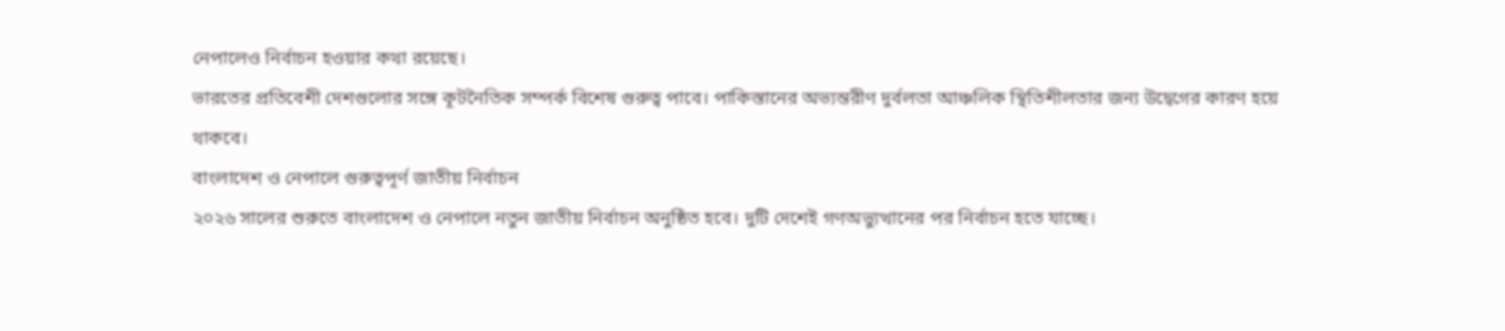নেপালেও নির্বাচন হওয়ার কথা রয়েছে।
ভারতের প্রতিবেশী দেশগুলোর সঙ্গে কূটনৈতিক সম্পর্ক বিশেষ গুরুত্ব পাবে। পাকিস্তানের অভ্যন্তরীণ দুর্বলতা আঞ্চলিক স্থিতিশীলতার জন্য উদ্বেগের কারণ হয়ে থাকবে।
বাংলাদেশ ও নেপালে গুরুত্বপূর্ণ জাতীয় নির্বাচন
২০২৬ সালের শুরুতে বাংলাদেশ ও নেপালে নতুন জাতীয় নির্বাচন অনুষ্ঠিত হবে। দুটি দেশেই গণঅভ্যুত্থানের পর নির্বাচন হতে যাচ্ছে।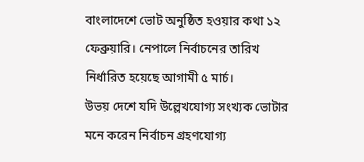বাংলাদেশে ভোট অনুষ্ঠিত হওয়ার কথা ১২ ফেব্রুয়ারি। নেপালে নির্বাচনের তারিখ নির্ধারিত হয়েছে আগামী ৫ মার্চ।
উভয় দেশে যদি উল্লেখযোগ্য সংখ্যক ভোটার মনে করেন নির্বাচন গ্রহণযোগ্য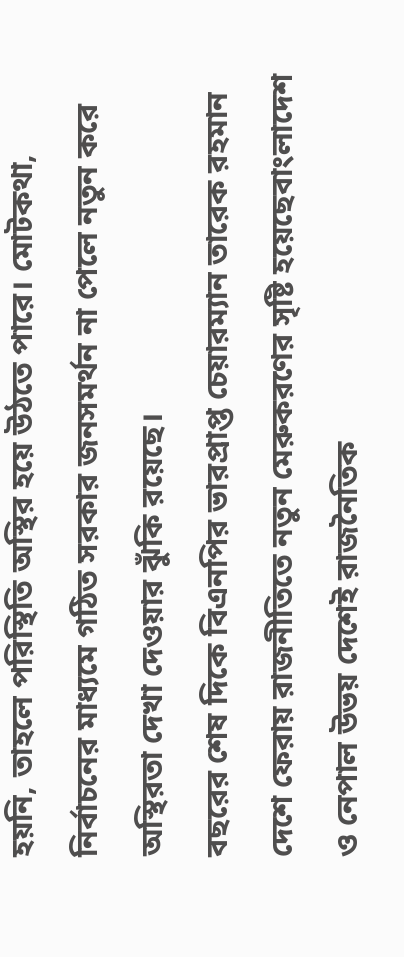হয়নি, তাহলে পরিস্থিতি অস্থির হয়ে উঠতে পারে। মোটকথা, নির্বাচনের মাধ্যমে গঠিত সরকার জনসমর্থন না পেলে নতুন করে অস্থিরতা দেখা দেওয়ার ঝুঁকি রয়েছে।
বছরের শেষ দিকে বিএনপির ভারপ্রাপ্ত চেয়ারম্যান তারেক রহমান দেশে ফেরায় রাজনীতিতে নতুন মেরুকরণের সৃষ্টি হয়েছেবাংলাদেশ ও নেপাল উভয় দেশেই রাজনৈতিক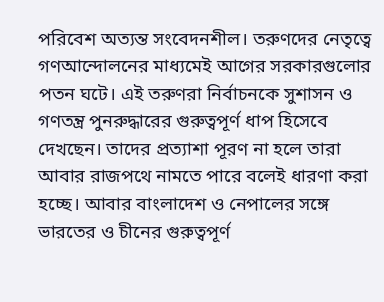পরিবেশ অত্যন্ত সংবেদনশীল। তরুণদের নেতৃত্বে গণআন্দোলনের মাধ্যমেই আগের সরকারগুলোর পতন ঘটে। এই তরুণরা নির্বাচনকে সুশাসন ও গণতন্ত্র পুনরুদ্ধারের গুরুত্বপূর্ণ ধাপ হিসেবে দেখছেন। তাদের প্রত্যাশা পূরণ না হলে তারা আবার রাজপথে নামতে পারে বলেই ধারণা করা হচ্ছে। আবার বাংলাদেশ ও নেপালের সঙ্গে ভারতের ও চীনের গুরুত্বপূর্ণ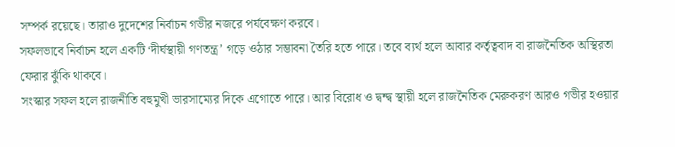সম্পর্ক রয়েছে। তারাও দুদেশের নির্বাচন গভীর নজরে পর্যবেক্ষণ করবে।
সফলভাবে নির্বাচন হলে একটি ‘দীর্ঘস্থায়ী গণতন্ত্র’ গড়ে ওঠার সম্ভাবনা তৈরি হতে পারে। তবে ব্যর্থ হলে আবার কর্তৃত্ববাদ বা রাজনৈতিক অস্থিরতা ফেরার ঝুঁকি থাকবে।
সংস্কার সফল হলে রাজনীতি বহুমুখী ভারসাম্যের দিকে এগোতে পারে। আর বিরোধ ও দ্বন্দ্ব স্থায়ী হলে রাজনৈতিক মেরুকরণ আরও গভীর হওয়ার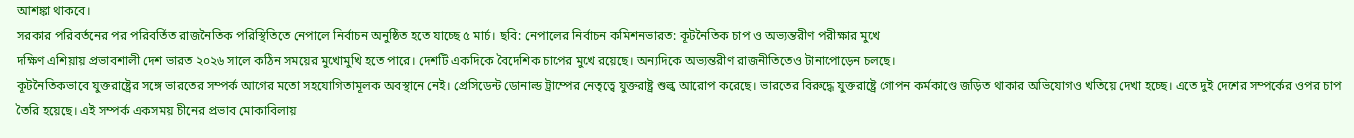আশঙ্কা থাকবে।
সরকার পরিবর্তনের পর পরিবর্তিত রাজনৈতিক পরিস্থিতিতে নেপালে নির্বাচন অনুষ্ঠিত হতে যাচ্ছে ৫ মার্চ। ছবি: নেপালের নির্বাচন কমিশনভারত: কূটনৈতিক চাপ ও অভ্যন্তরীণ পরীক্ষার মুখে
দক্ষিণ এশিয়ায় প্রভাবশালী দেশ ভারত ২০২৬ সালে কঠিন সময়ের মুখোমুখি হতে পারে। দেশটি একদিকে বৈদেশিক চাপের মুখে রয়েছে। অন্যদিকে অভ্যন্তরীণ রাজনীতিতেও টানাপোড়েন চলছে।
কূটনৈতিকভাবে যুক্তরাষ্ট্রের সঙ্গে ভারতের সম্পর্ক আগের মতো সহযোগিতামূলক অবস্থানে নেই। প্রেসিডেন্ট ডোনাল্ড ট্রাম্পের নেতৃত্বে যুক্তরাষ্ট্র শুল্ক আরোপ করেছে। ভারতের বিরুদ্ধে যুক্তরাষ্ট্রে গোপন কর্মকাণ্ডে জড়িত থাকার অভিযোগও খতিয়ে দেখা হচ্ছে। এতে দুই দেশের সম্পর্কের ওপর চাপ তৈরি হয়েছে। এই সম্পর্ক একসময় চীনের প্রভাব মোকাবিলায়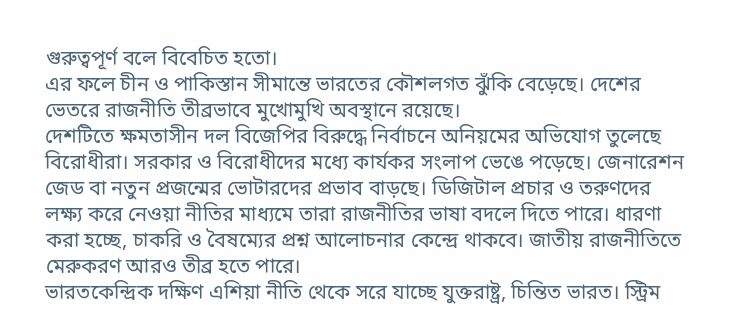গুরুত্বপূর্ণ বলে বিবেচিত হতো।
এর ফলে চীন ও পাকিস্তান সীমান্তে ভারতের কৌশলগত ঝুঁকি বেড়েছে। দেশের ভেতরে রাজনীতি তীব্রভাবে মুখোমুখি অবস্থানে রয়েছে।
দেশটিতে ক্ষমতাসীন দল বিজেপির বিরুদ্ধে নির্বাচনে অনিয়মের অভিযোগ তুলেছে বিরোধীরা। সরকার ও বিরোধীদের মধ্যে কার্যকর সংলাপ ভেঙে পড়েছে। জেনারেশন জেড বা নতুন প্রজন্মের ভোটারদের প্রভাব বাড়ছে। ডিজিটাল প্রচার ও তরুণদের লক্ষ্য করে নেওয়া নীতির মাধ্যমে তারা রাজনীতির ভাষা বদলে দিতে পারে। ধারণা করা হচ্ছে, চাকরি ও বৈষম্যের প্রশ্ন আলোচনার কেন্দ্রে থাকবে। জাতীয় রাজনীতিতে মেরুকরণ আরও তীব্র হতে পারে।
ভারতকেন্দ্রিক দক্ষিণ এশিয়া নীতি থেকে সরে যাচ্ছে যুক্তরাষ্ট্র, চিন্তিত ভারত। স্ট্রিম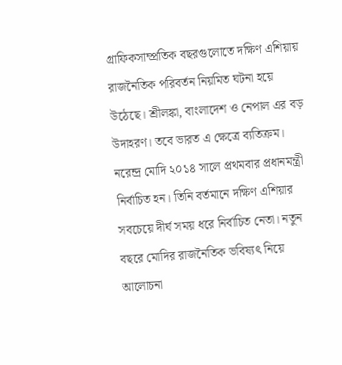গ্রাফিকসাম্প্রতিক বছরগুলোতে দক্ষিণ এশিয়ায় রাজনৈতিক পরিবর্তন নিয়মিত ঘটনা হয়ে উঠেছে। শ্রীলঙ্কা, বাংলাদেশ ও নেপাল এর বড় উদাহরণ। তবে ভারত এ ক্ষেত্রে ব্যতিক্রম। নরেন্দ্র মোদি ২০১৪ সালে প্রথমবার প্রধানমন্ত্রী নির্বাচিত হন। তিনি বর্তমানে দক্ষিণ এশিয়ার সবচেয়ে দীর্ঘ সময় ধরে নির্বাচিত নেতা। নতুন বছরে মোদির রাজনৈতিক ভবিষ্যৎ নিয়ে আলোচনা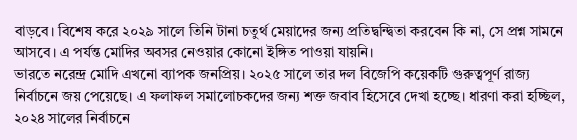বাড়বে। বিশেষ করে ২০২৯ সালে তিনি টানা চতুর্থ মেয়াদের জন্য প্রতিদ্বন্দ্বিতা করবেন কি না, সে প্রশ্ন সামনে আসবে। এ পর্যন্ত মোদির অবসর নেওয়ার কোনো ইঙ্গিত পাওয়া যায়নি।
ভারতে নরেন্দ্র মোদি এখনো ব্যাপক জনপ্রিয়। ২০২৫ সালে তার দল বিজেপি কয়েকটি গুরুত্বপূর্ণ রাজ্য নির্বাচনে জয় পেয়েছে। এ ফলাফল সমালোচকদের জন্য শক্ত জবাব হিসেবে দেখা হচ্ছে। ধারণা করা হচ্ছিল, ২০২৪ সালের নির্বাচনে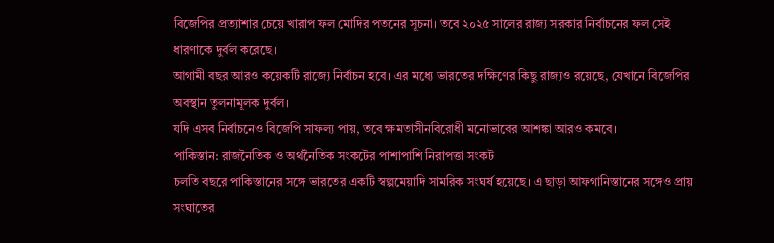বিজেপির প্রত্যাশার চেয়ে খারাপ ফল মোদির পতনের সূচনা। তবে ২০২৫ সালের রাজ্য সরকার নির্বাচনের ফল সেই ধারণাকে দুর্বল করেছে।
আগামী বছর আরও কয়েকটি রাজ্যে নির্বাচন হবে। এর মধ্যে ভারতের দক্ষিণের কিছু রাজ্যও রয়েছে, যেখানে বিজেপির অবস্থান তুলনামূলক দুর্বল।
যদি এসব নির্বাচনেও বিজেপি সাফল্য পায়, তবে ক্ষমতাসীনবিরোধী মনোভাবের আশঙ্কা আরও কমবে।
পাকিস্তান: রাজনৈতিক ও অর্থনৈতিক সংকটের পাশাপাশি নিরাপত্তা সংকট
চলতি বছরে পাকিস্তানের সঙ্গে ভারতের একটি স্বল্পমেয়াদি সামরিক সংঘর্ষ হয়েছে। এ ছাড়া আফগানিস্তানের সঙ্গেও প্রায় সংঘাতের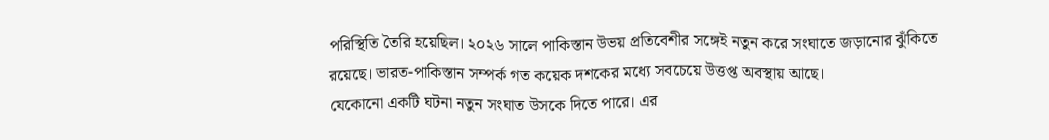পরিস্থিতি তৈরি হয়েছিল। ২০২৬ সালে পাকিস্তান উভয় প্রতিবেশীর সঙ্গেই নতুন করে সংঘাতে জড়ানোর ঝুঁকিতে রয়েছে। ভারত-পাকিস্তান সম্পর্ক গত কয়েক দশকের মধ্যে সবচেয়ে উত্তপ্ত অবস্থায় আছে।
যেকোনো একটি ঘটনা নতুন সংঘাত উসকে দিতে পারে। এর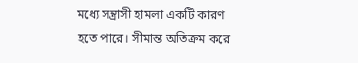মধ্যে সন্ত্রাসী হামলা একটি কারণ হতে পারে। সীমান্ত অতিক্রম করে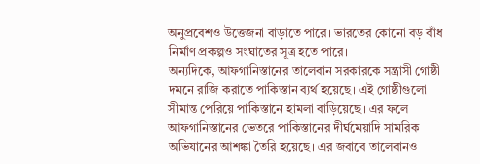অনুপ্রবেশও উত্তেজনা বাড়াতে পারে। ভারতের কোনো বড় বাঁধ নির্মাণ প্রকল্পও সংঘাতের সূত্র হতে পারে।
অন্যদিকে, আফগানিস্তানের তালেবান সরকারকে সন্ত্রাসী গোষ্ঠী দমনে রাজি করাতে পাকিস্তান ব্যর্থ হয়েছে। এই গোষ্ঠীগুলো সীমান্ত পেরিয়ে পাকিস্তানে হামলা বাড়িয়েছে। এর ফলে আফগানিস্তানের ভেতরে পাকিস্তানের দীর্ঘমেয়াদি সামরিক অভিযানের আশঙ্কা তৈরি হয়েছে। এর জবাবে তালেবানও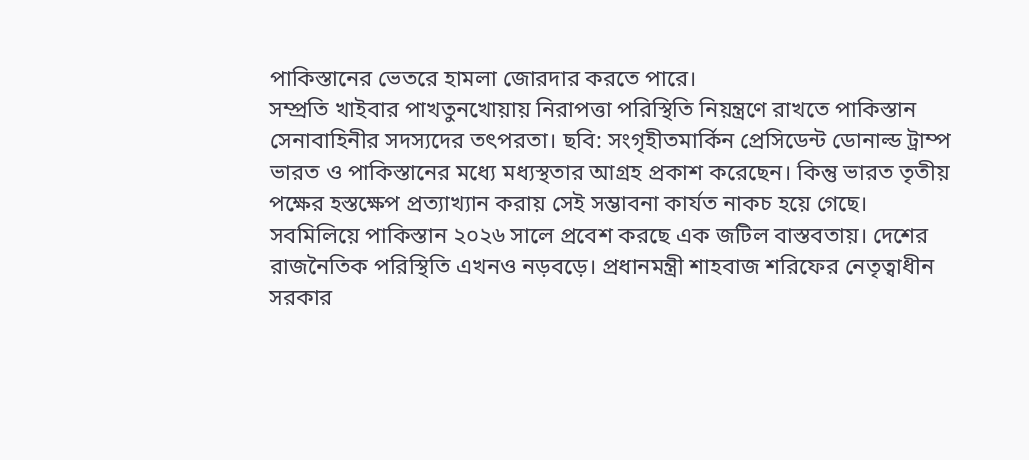পাকিস্তানের ভেতরে হামলা জোরদার করতে পারে।
সম্প্রতি খাইবার পাখতুনখোয়ায় নিরাপত্তা পরিস্থিতি নিয়ন্ত্রণে রাখতে পাকিস্তান সেনাবাহিনীর সদস্যদের তৎপরতা। ছবি: সংগৃহীতমার্কিন প্রেসিডেন্ট ডোনাল্ড ট্রাম্প ভারত ও পাকিস্তানের মধ্যে মধ্যস্থতার আগ্রহ প্রকাশ করেছেন। কিন্তু ভারত তৃতীয় পক্ষের হস্তক্ষেপ প্রত্যাখ্যান করায় সেই সম্ভাবনা কার্যত নাকচ হয়ে গেছে।
সবমিলিয়ে পাকিস্তান ২০২৬ সালে প্রবেশ করছে এক জটিল বাস্তবতায়। দেশের রাজনৈতিক পরিস্থিতি এখনও নড়বড়ে। প্রধানমন্ত্রী শাহবাজ শরিফের নেতৃত্বাধীন সরকার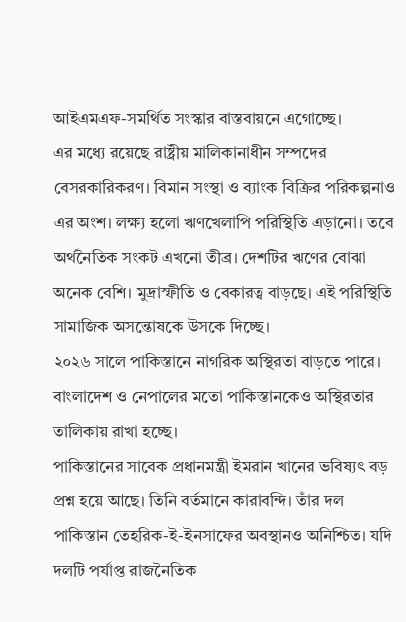আইএমএফ-সমর্থিত সংস্কার বাস্তবায়নে এগোচ্ছে।
এর মধ্যে রয়েছে রাষ্ট্রীয় মালিকানাধীন সম্পদের বেসরকারিকরণ। বিমান সংস্থা ও ব্যাংক বিক্রির পরিকল্পনাও এর অংশ। লক্ষ্য হলো ঋণখেলাপি পরিস্থিতি এড়ানো। তবে অর্থনৈতিক সংকট এখনো তীব্র। দেশটির ঋণের বোঝা অনেক বেশি। মুদ্রাস্ফীতি ও বেকারত্ব বাড়ছে। এই পরিস্থিতি সামাজিক অসন্তোষকে উসকে দিচ্ছে।
২০২৬ সালে পাকিস্তানে নাগরিক অস্থিরতা বাড়তে পারে। বাংলাদেশ ও নেপালের মতো পাকিস্তানকেও অস্থিরতার তালিকায় রাখা হচ্ছে।
পাকিস্তানের সাবেক প্রধানমন্ত্রী ইমরান খানের ভবিষ্যৎ বড় প্রশ্ন হয়ে আছে। তিনি বর্তমানে কারাবন্দি। তাঁর দল পাকিস্তান তেহরিক-ই-ইনসাফের অবস্থানও অনিশ্চিত। যদি দলটি পর্যাপ্ত রাজনৈতিক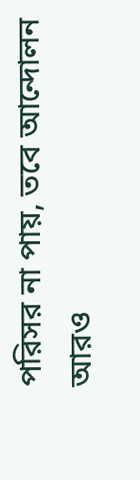পরিসর না পায়, তবে আন্দোলন আরও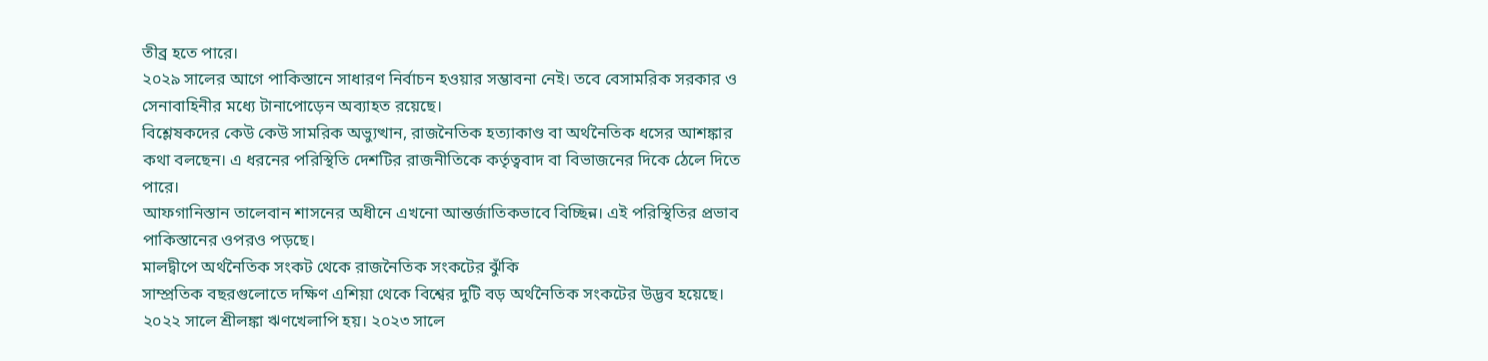তীব্র হতে পারে।
২০২৯ সালের আগে পাকিস্তানে সাধারণ নির্বাচন হওয়ার সম্ভাবনা নেই। তবে বেসামরিক সরকার ও সেনাবাহিনীর মধ্যে টানাপোড়েন অব্যাহত রয়েছে।
বিশ্লেষকদের কেউ কেউ সামরিক অভ্যুত্থান, রাজনৈতিক হত্যাকাণ্ড বা অর্থনৈতিক ধসের আশঙ্কার কথা বলছেন। এ ধরনের পরিস্থিতি দেশটির রাজনীতিকে কর্তৃত্ববাদ বা বিভাজনের দিকে ঠেলে দিতে পারে।
আফগানিস্তান তালেবান শাসনের অধীনে এখনো আন্তর্জাতিকভাবে বিচ্ছিন্ন। এই পরিস্থিতির প্রভাব পাকিস্তানের ওপরও পড়ছে।
মালদ্বীপে অর্থনৈতিক সংকট থেকে রাজনৈতিক সংকটের ঝুঁকি
সাম্প্রতিক বছরগুলোতে দক্ষিণ এশিয়া থেকে বিশ্বের দুটি বড় অর্থনৈতিক সংকটের উদ্ভব হয়েছে। ২০২২ সালে শ্রীলঙ্কা ঋণখেলাপি হয়। ২০২৩ সালে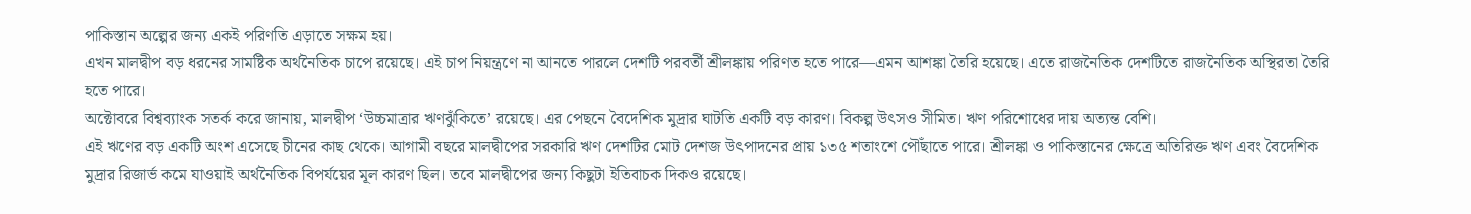পাকিস্তান অল্পের জন্য একই পরিণতি এড়াতে সক্ষম হয়।
এখন মালদ্বীপ বড় ধরনের সামষ্টিক অর্থনৈতিক চাপে রয়েছে। এই চাপ নিয়ন্ত্রণে না আনতে পারলে দেশটি পরবর্তী শ্রীলঙ্কায় পরিণত হতে পারে—এমন আশঙ্কা তৈরি হয়েছে। এতে রাজনৈতিক দেশটিতে রাজনৈতিক অস্থিরতা তৈরি হতে পারে।
অক্টোবরে বিশ্বব্যাংক সতর্ক করে জানায়, মালদ্বীপ ‘উচ্চমাত্রার ঋণঝুঁকিতে’ রয়েছে। এর পেছনে বৈদেশিক মুদ্রার ঘাটতি একটি বড় কারণ। বিকল্প উৎসও সীমিত। ঋণ পরিশোধের দায় অত্যন্ত বেশি।
এই ঋণের বড় একটি অংশ এসেছে চীনের কাছ থেকে। আগামী বছরে মালদ্বীপের সরকারি ঋণ দেশটির মোট দেশজ উৎপাদনের প্রায় ১৩৫ শতাংশে পৌঁছাতে পারে। শ্রীলঙ্কা ও পাকিস্তানের ক্ষেত্রে অতিরিক্ত ঋণ এবং বৈদেশিক মুদ্রার রিজার্ভ কমে যাওয়াই অর্থনৈতিক বিপর্যয়ের মূল কারণ ছিল। তবে মালদ্বীপের জন্য কিছুটা ইতিবাচক দিকও রয়েছে।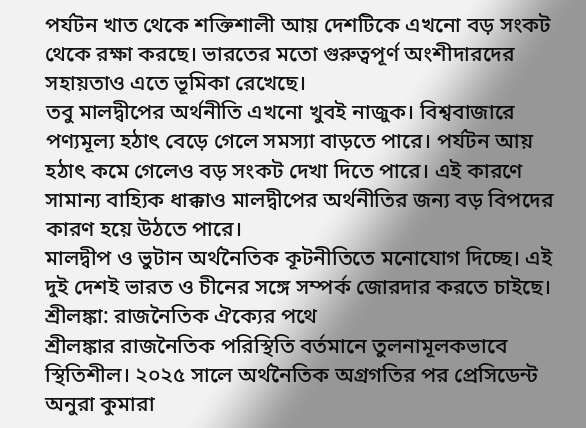পর্যটন খাত থেকে শক্তিশালী আয় দেশটিকে এখনো বড় সংকট থেকে রক্ষা করছে। ভারতের মতো গুরুত্বপূর্ণ অংশীদারদের সহায়তাও এতে ভূমিকা রেখেছে।
তবু মালদ্বীপের অর্থনীতি এখনো খুবই নাজুক। বিশ্ববাজারে পণ্যমূল্য হঠাৎ বেড়ে গেলে সমস্যা বাড়তে পারে। পর্যটন আয় হঠাৎ কমে গেলেও বড় সংকট দেখা দিতে পারে। এই কারণে সামান্য বাহ্যিক ধাক্কাও মালদ্বীপের অর্থনীতির জন্য বড় বিপদের কারণ হয়ে উঠতে পারে।
মালদ্বীপ ও ভুটান অর্থনৈতিক কূটনীতিতে মনোযোগ দিচ্ছে। এই দুই দেশই ভারত ও চীনের সঙ্গে সম্পর্ক জোরদার করতে চাইছে।
শ্রীলঙ্কা: রাজনৈতিক ঐক্যের পথে
শ্রীলঙ্কার রাজনৈতিক পরিস্থিতি বর্তমানে তুলনামূলকভাবে স্থিতিশীল। ২০২৫ সালে অর্থনৈতিক অগ্রগতির পর প্রেসিডেন্ট অনুরা কুমারা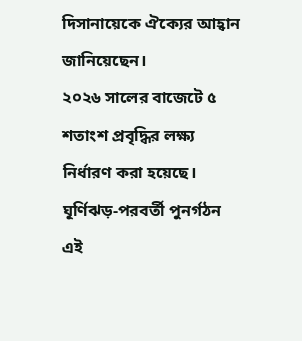দিসানায়েকে ঐক্যের আহ্বান জানিয়েছেন।
২০২৬ সালের বাজেটে ৫ শতাংশ প্রবৃদ্ধির লক্ষ্য নির্ধারণ করা হয়েছে। ঘূর্ণিঝড়-পরবর্তী পুনর্গঠন এই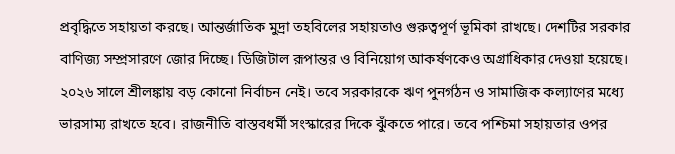প্রবৃদ্ধিতে সহায়তা করছে। আন্তর্জাতিক মুদ্রা তহবিলের সহায়তাও গুরুত্বপূর্ণ ভূমিকা রাখছে। দেশটির সরকার বাণিজ্য সম্প্রসারণে জোর দিচ্ছে। ডিজিটাল রূপান্তর ও বিনিয়োগ আকর্ষণকেও অগ্রাধিকার দেওয়া হয়েছে।
২০২৬ সালে শ্রীলঙ্কায় বড় কোনো নির্বাচন নেই। তবে সরকারকে ঋণ পুনর্গঠন ও সামাজিক কল্যাণের মধ্যে ভারসাম্য রাখতে হবে। রাজনীতি বাস্তবধর্মী সংস্কারের দিকে ঝুঁকতে পারে। তবে পশ্চিমা সহায়তার ওপর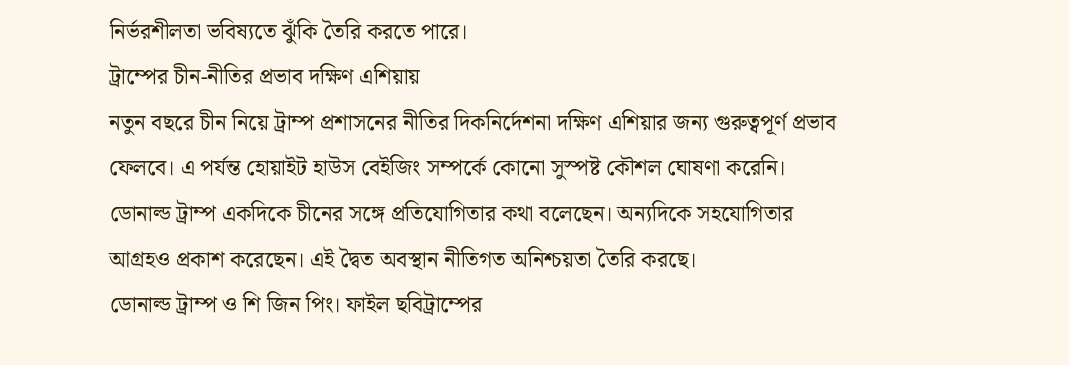নির্ভরশীলতা ভবিষ্যতে ঝুঁকি তৈরি করতে পারে।
ট্রাম্পের চীন-নীতির প্রভাব দক্ষিণ এশিয়ায়
নতুন বছরে চীন নিয়ে ট্রাম্প প্রশাসনের নীতির দিকনির্দেশনা দক্ষিণ এশিয়ার জন্য গুরুত্বপূর্ণ প্রভাব ফেলবে। এ পর্যন্ত হোয়াইট হাউস বেইজিং সম্পর্কে কোনো সুস্পষ্ট কৌশল ঘোষণা করেনি। ডোনাল্ড ট্রাম্প একদিকে চীনের সঙ্গে প্রতিযোগিতার কথা বলেছেন। অন্যদিকে সহযোগিতার আগ্রহও প্রকাশ করেছেন। এই দ্বৈত অবস্থান নীতিগত অনিশ্চয়তা তৈরি করছে।
ডোনাল্ড ট্রাম্প ও শি জিন পিং। ফাইল ছবিট্রাম্পের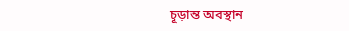চূড়ান্ত অবস্থান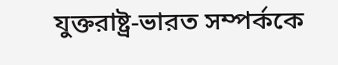যুক্তরাষ্ট্র-ভারত সম্পর্ককে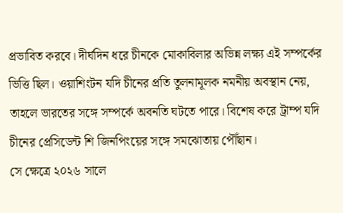প্রভাবিত করবে। দীর্ঘদিন ধরে চীনকে মোকাবিলার অভিন্ন লক্ষ্য এই সম্পর্কের ভিত্তি ছিল। ওয়াশিংটন যদি চীনের প্রতি তুলনামূলক নমনীয় অবস্থান নেয়, তাহলে ভারতের সঙ্গে সম্পর্কে অবনতি ঘটতে পারে। বিশেষ করে ট্রাম্প যদি চীনের প্রেসিডেন্ট শি জিনপিংয়ের সঙ্গে সমঝোতায় পৌঁছান।
সে ক্ষেত্রে ২০২৬ সালে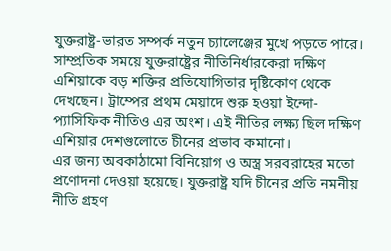যুক্তরাষ্ট্র-ভারত সম্পর্ক নতুন চ্যালেঞ্জের মুখে পড়তে পারে। সাম্প্রতিক সময়ে যুক্তরাষ্ট্রের নীতিনির্ধারকেরা দক্ষিণ এশিয়াকে বড় শক্তির প্রতিযোগিতার দৃষ্টিকোণ থেকে দেখছেন। ট্রাম্পের প্রথম মেয়াদে শুরু হওয়া ইন্দো-প্যাসিফিক নীতিও এর অংশ। এই নীতির লক্ষ্য ছিল দক্ষিণ এশিয়ার দেশগুলোতে চীনের প্রভাব কমানো।
এর জন্য অবকাঠামো বিনিয়োগ ও অস্ত্র সরবরাহের মতো প্রণোদনা দেওয়া হয়েছে। যুক্তরাষ্ট্র যদি চীনের প্রতি নমনীয় নীতি গ্রহণ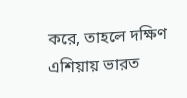করে, তাহলে দক্ষিণ এশিয়ায় ভারত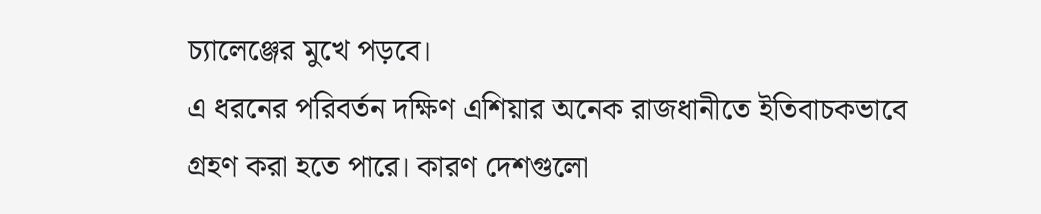চ্যালেঞ্জের মুখে পড়বে।
এ ধরনের পরিবর্তন দক্ষিণ এশিয়ার অনেক রাজধানীতে ইতিবাচকভাবে গ্রহণ করা হতে পারে। কারণ দেশগুলো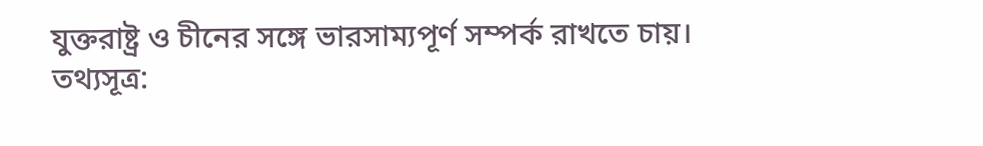যুক্তরাষ্ট্র ও চীনের সঙ্গে ভারসাম্যপূর্ণ সম্পর্ক রাখতে চায়।
তথ্যসূত্র: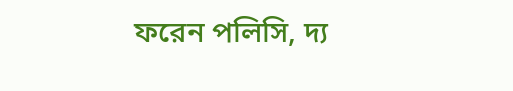ফরেন পলিসি, দ্য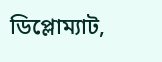ডিপ্লোম্যাট,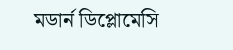মডার্ন ডিপ্লোমেসি